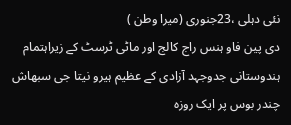نئی دہلی ،23جنوری (میرا وطن )
دی پین فاو ہنس راج کالج اور ماٹی ٹرسٹ کے زیراہتمام ہندوستانی جدوجہد آزادی کے عظیم ہیرو نیتا جی سبھاش چندر بوس پر ایک روزہ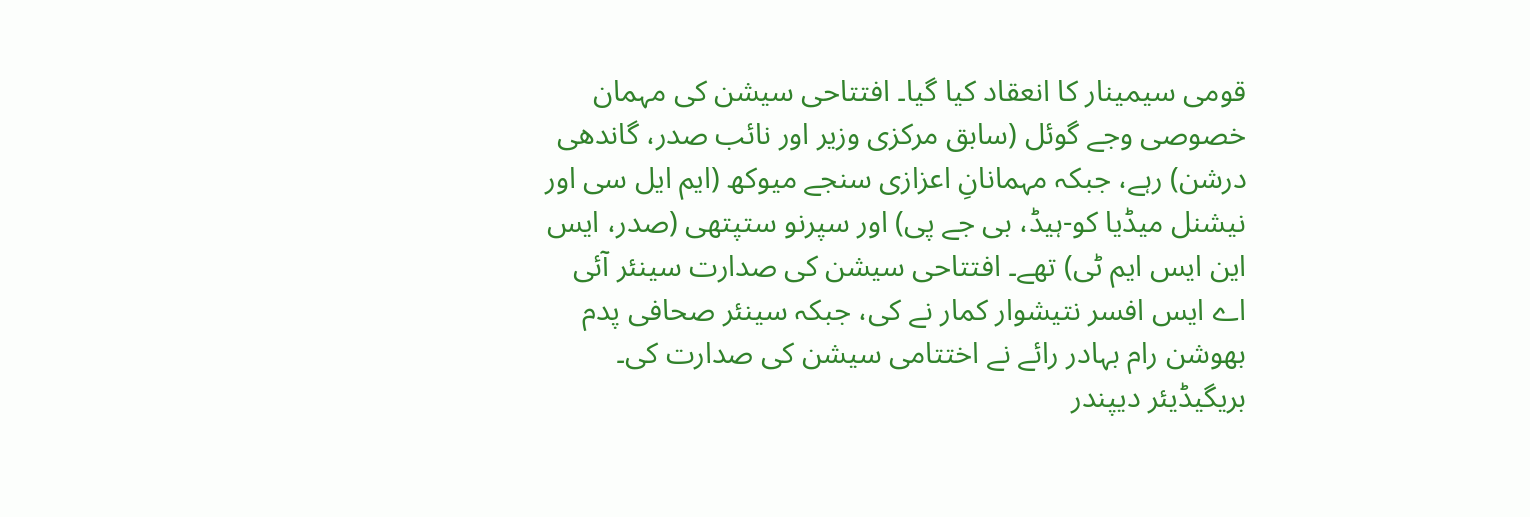قومی سیمینار کا انعقاد کیا گیا۔ افتتاحی سیشن کی مہمان خصوصی وجے گوئل (سابق مرکزی وزیر اور نائب صدر، گاندھی درشن) رہے، جبکہ مہمانانِ اعزازی سنجے میوکھ (ایم ایل سی اور نیشنل میڈیا کو-ہیڈ، بی جے پی) اور سپرنو ستپتھی (صدر، ایس این ایس ایم ٹی) تھے۔ افتتاحی سیشن کی صدارت سینئر آئی اے ایس افسر نتیشوار کمار نے کی، جبکہ سینئر صحافی پدم بھوشن رام بہادر رائے نے اختتامی سیشن کی صدارت کی۔ بریگیڈیئر دیپندر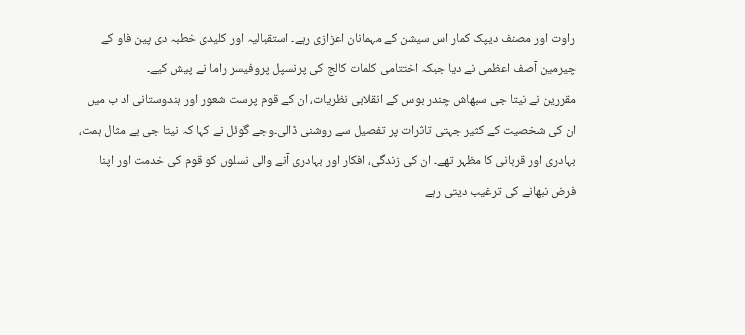راوت اور مصنف دیپک کمار اس سیشن کے مہمانان اعزازی رہے۔ استقبالیہ اور کلیدی خطبہ دی پین فاو کے چیرمین آصف اعظمی نے دیا جبکہ اختتامی کلمات کالج کی پرنسپل پروفیسر راما نے پیش کیے۔
مقررین نے نیتا جی سبھاش چندر بوس کے انقلابی نظریات، ان کے قوم پرست شعور اور ہندوستانی اد ب میں ان کی شخصیت کے کثیر جہتی تاثرات پر تفصیل سے روشنی ڈالی۔وجے گوئل نے کہا کہ نیتا جی بے مثال ہمت، بہادری اور قربانی کا مظہر تھے۔ ان کی زندگی، افکار اور بہادری آنے والی نسلوں کو قوم کی خدمت اور اپنا فرض نبھانے کی ترغیب دیتی رہے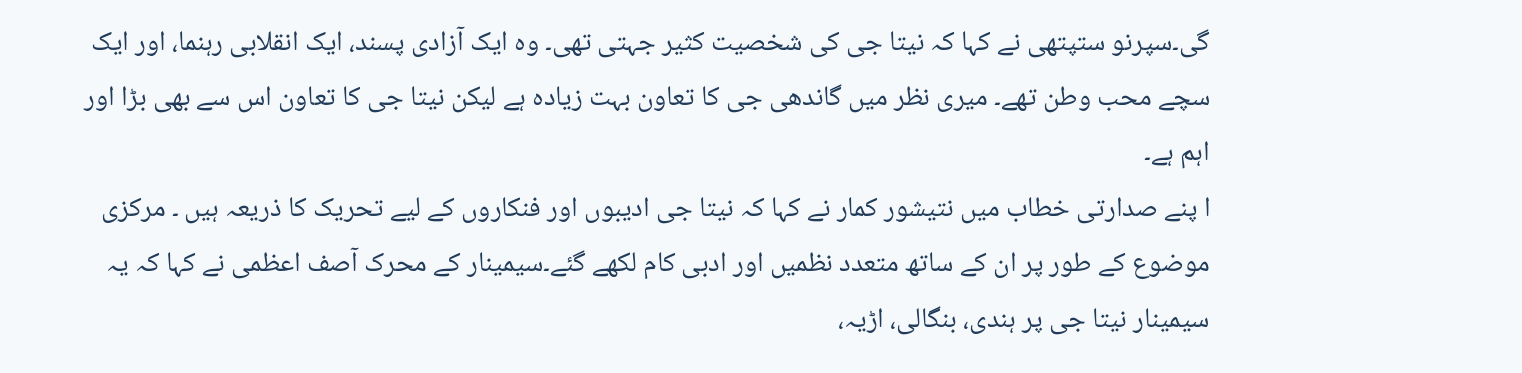گی۔سپرنو ستپتھی نے کہا کہ نیتا جی کی شخصیت کثیر جہتی تھی۔ وہ ایک آزادی پسند، ایک انقلابی رہنما، اور ایک سچے محب وطن تھے۔ میری نظر میں گاندھی جی کا تعاون بہت زیادہ ہے لیکن نیتا جی کا تعاون اس سے بھی بڑا اور اہم ہے۔
ا پنے صدارتی خطاب میں نتیشور کمار نے کہا کہ نیتا جی ادیبوں اور فنکاروں کے لیے تحریک کا ذریعہ ہیں ۔ مرکزی موضوع کے طور پر ان کے ساتھ متعدد نظمیں اور ادبی کام لکھے گئے۔سیمینار کے محرک آصف اعظمی نے کہا کہ یہ سیمینار نیتا جی پر ہندی، بنگالی، اڑیہ،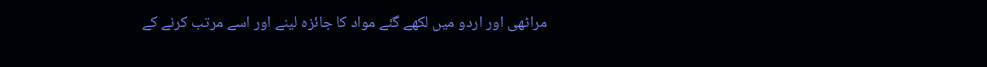مراٹھی اور اردو میں لکھے گئے مواد کا جائزہ لینے اور اسے مرتب کرنے کے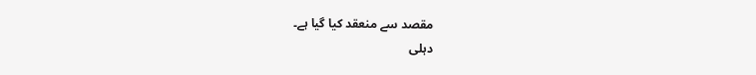مقصد سے منعقد کیا گیا ہے۔
دہلی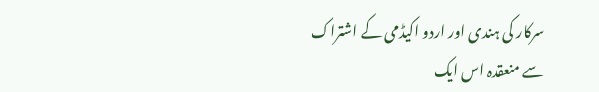سرکار کی ہندی اور اردو اکیڈمی کے اشتراک سے منعقدہ اس ایک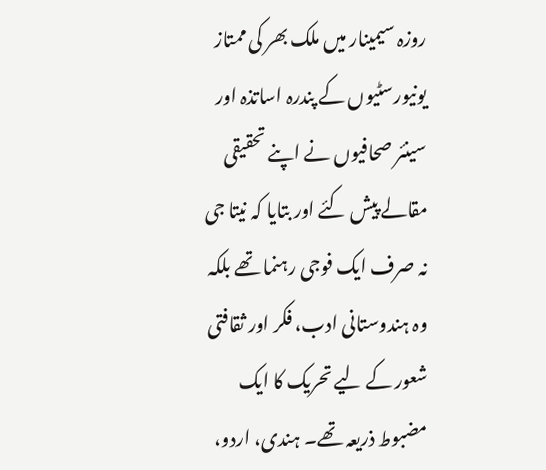روزہ سیمینار میں ملک بھر کی ممتاز یونیورسٹیوں کے پندرہ اساتذہ اور سینئر صحافیوں نے اپنے تحقیقی مقالے پیش کئے اور بتایا کہ نیتا جی نہ صرف ایک فوجی رہنما تھے بلکہ وہ ہندوستانی ادب، فکر اور ثقافتی شعور کے لیے تحریک کا ایک مضبوط ذریعہ تھے۔ ہندی، اردو،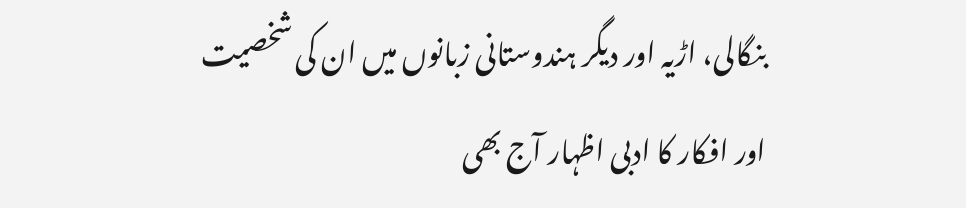بنگالی، اڑیہ اور دیگر ہندوستانی زبانوں میں ان کی شخصیت اور افکار کا ادبی اظہار آج بھی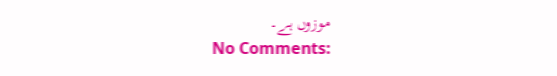موزوں ہے۔
No Comments: